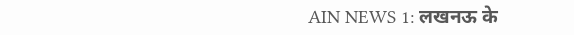AIN NEWS 1: लखनऊ के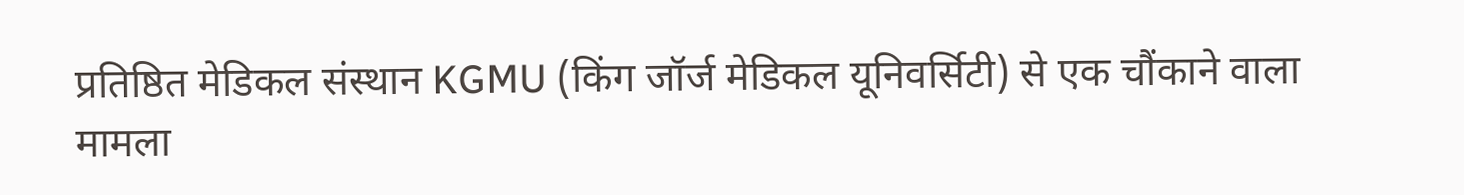प्रतिष्ठित मेडिकल संस्थान KGMU (किंग जॉर्ज मेडिकल यूनिवर्सिटी) से एक चौंकाने वाला मामला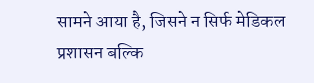सामने आया है, जिसने न सिर्फ मेडिकल प्रशासन बल्कि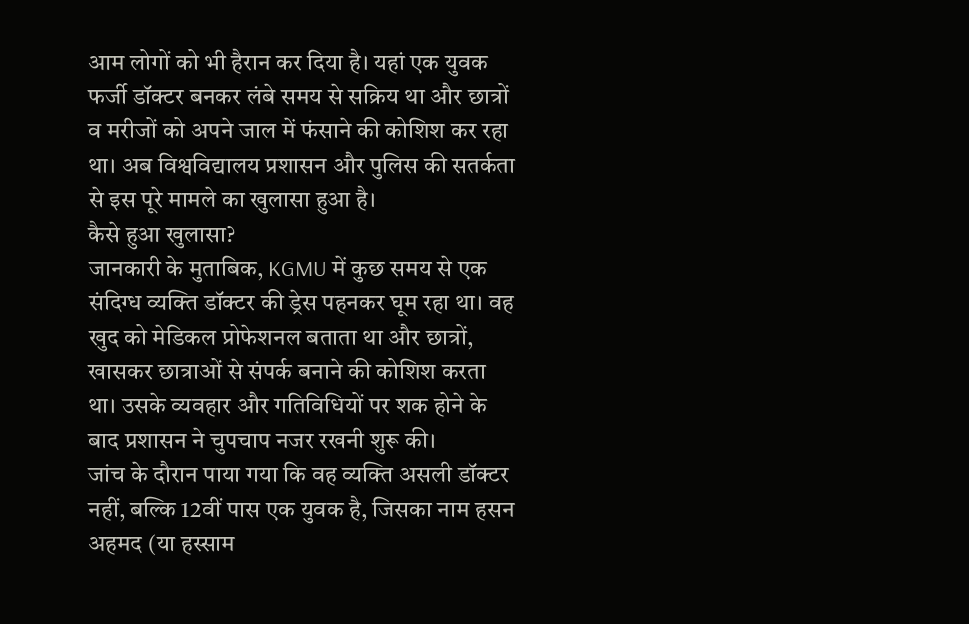आम लोगों को भी हैरान कर दिया है। यहां एक युवक फर्जी डॉक्टर बनकर लंबे समय से सक्रिय था और छात्रों व मरीजों को अपने जाल में फंसाने की कोशिश कर रहा था। अब विश्वविद्यालय प्रशासन और पुलिस की सतर्कता से इस पूरे मामले का खुलासा हुआ है।
कैसे हुआ खुलासा?
जानकारी के मुताबिक, KGMU में कुछ समय से एक संदिग्ध व्यक्ति डॉक्टर की ड्रेस पहनकर घूम रहा था। वह खुद को मेडिकल प्रोफेशनल बताता था और छात्रों, खासकर छात्राओं से संपर्क बनाने की कोशिश करता था। उसके व्यवहार और गतिविधियों पर शक होने के बाद प्रशासन ने चुपचाप नजर रखनी शुरू की।
जांच के दौरान पाया गया कि वह व्यक्ति असली डॉक्टर नहीं, बल्कि 12वीं पास एक युवक है, जिसका नाम हसन अहमद (या हस्साम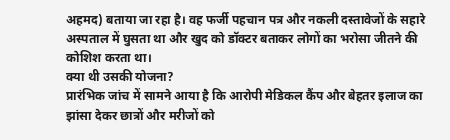अहमद) बताया जा रहा है। वह फर्जी पहचान पत्र और नकली दस्तावेजों के सहारे अस्पताल में घुसता था और खुद को डॉक्टर बताकर लोगों का भरोसा जीतने की कोशिश करता था।
क्या थी उसकी योजना?
प्रारंभिक जांच में सामने आया है कि आरोपी मेडिकल कैंप और बेहतर इलाज का झांसा देकर छात्रों और मरीजों को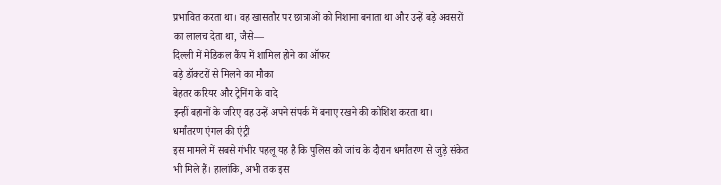प्रभावित करता था। वह खासतौर पर छात्राओं को निशाना बनाता था और उन्हें बड़े अवसरों का लालच देता था, जैसे—
दिल्ली में मेडिकल कैंप में शामिल होने का ऑफर
बड़े डॉक्टरों से मिलने का मौका
बेहतर करियर और ट्रेनिंग के वादे
इन्हीं बहानों के जरिए वह उन्हें अपने संपर्क में बनाए रखने की कोशिश करता था।
धर्मांतरण एंगल की एंट्री
इस मामले में सबसे गंभीर पहलू यह है कि पुलिस को जांच के दौरान धर्मांतरण से जुड़े संकेत भी मिले हैं। हालांकि, अभी तक इस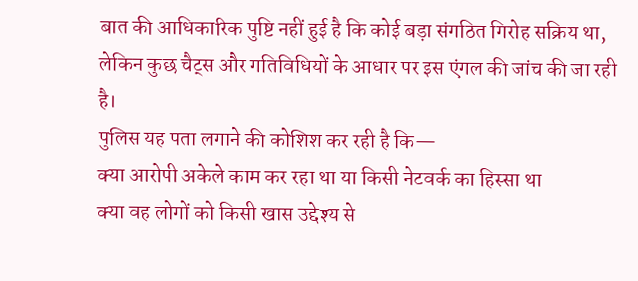बात की आधिकारिक पुष्टि नहीं हुई है कि कोई बड़ा संगठित गिरोह सक्रिय था, लेकिन कुछ चैट्स और गतिविधियों के आधार पर इस एंगल की जांच की जा रही है।
पुलिस यह पता लगाने की कोशिश कर रही है कि—
क्या आरोपी अकेले काम कर रहा था या किसी नेटवर्क का हिस्सा था
क्या वह लोगों को किसी खास उद्देश्य से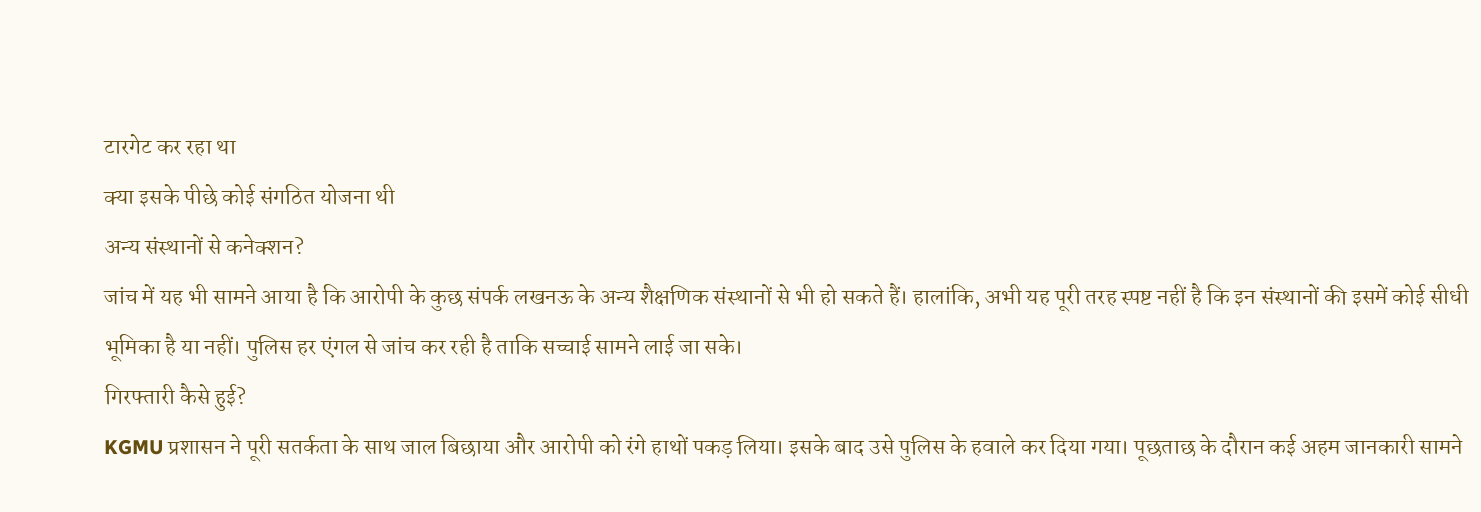टारगेट कर रहा था
क्या इसके पीछे कोई संगठित योजना थी
अन्य संस्थानों से कनेक्शन?
जांच में यह भी सामने आया है कि आरोपी के कुछ संपर्क लखनऊ के अन्य शैक्षणिक संस्थानों से भी हो सकते हैं। हालांकि, अभी यह पूरी तरह स्पष्ट नहीं है कि इन संस्थानों की इसमें कोई सीधी भूमिका है या नहीं। पुलिस हर एंगल से जांच कर रही है ताकि सच्चाई सामने लाई जा सके।
गिरफ्तारी कैसे हुई?
KGMU प्रशासन ने पूरी सतर्कता के साथ जाल बिछाया और आरोपी को रंगे हाथों पकड़ लिया। इसके बाद उसे पुलिस के हवाले कर दिया गया। पूछताछ के दौरान कई अहम जानकारी सामने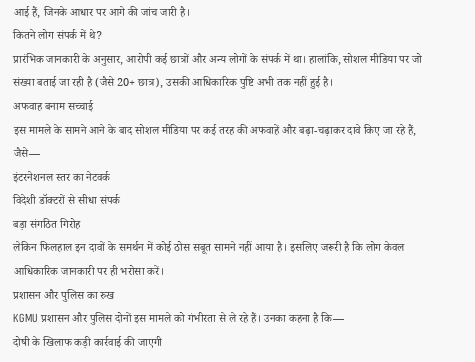आई हैं, जिनके आधार पर आगे की जांच जारी है।
कितने लोग संपर्क में थे?
प्रारंभिक जानकारी के अनुसार, आरोपी कई छात्रों और अन्य लोगों के संपर्क में था। हालांकि, सोशल मीडिया पर जो संख्या बताई जा रही है (जैसे 20+ छात्र), उसकी आधिकारिक पुष्टि अभी तक नहीं हुई है।
अफवाह बनाम सच्चाई
इस मामले के सामने आने के बाद सोशल मीडिया पर कई तरह की अफवाहें और बढ़ा-चढ़ाकर दावे किए जा रहे हैं, जैसे—
इंटरनेशनल स्तर का नेटवर्क
विदेशी डॉक्टरों से सीधा संपर्क
बड़ा संगठित गिरोह
लेकिन फिलहाल इन दावों के समर्थन में कोई ठोस सबूत सामने नहीं आया है। इसलिए जरूरी है कि लोग केवल आधिकारिक जानकारी पर ही भरोसा करें।
प्रशासन और पुलिस का रुख
KGMU प्रशासन और पुलिस दोनों इस मामले को गंभीरता से ले रहे हैं। उनका कहना है कि—
दोषी के खिलाफ कड़ी कार्रवाई की जाएगी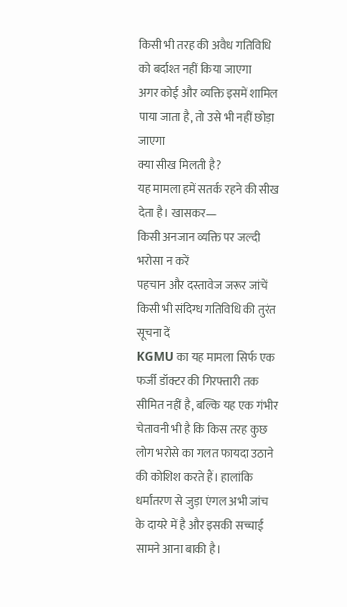किसी भी तरह की अवैध गतिविधि को बर्दाश्त नहीं किया जाएगा
अगर कोई और व्यक्ति इसमें शामिल पाया जाता है, तो उसे भी नहीं छोड़ा जाएगा
क्या सीख मिलती है?
यह मामला हमें सतर्क रहने की सीख देता है। खासकर—
किसी अनजान व्यक्ति पर जल्दी भरोसा न करें
पहचान और दस्तावेज जरूर जांचें
किसी भी संदिग्ध गतिविधि की तुरंत सूचना दें
KGMU का यह मामला सिर्फ एक फर्जी डॉक्टर की गिरफ्तारी तक सीमित नहीं है, बल्कि यह एक गंभीर चेतावनी भी है कि किस तरह कुछ लोग भरोसे का गलत फायदा उठाने की कोशिश करते हैं। हालांकि धर्मांतरण से जुड़ा एंगल अभी जांच के दायरे में है और इसकी सच्चाई सामने आना बाकी है।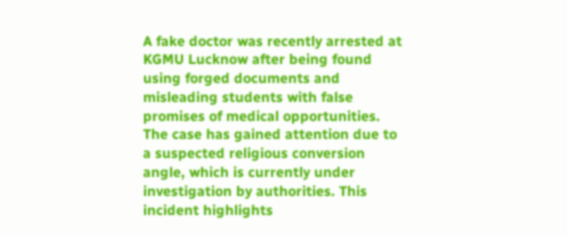A fake doctor was recently arrested at KGMU Lucknow after being found using forged documents and misleading students with false promises of medical opportunities. The case has gained attention due to a suspected religious conversion angle, which is currently under investigation by authorities. This incident highlights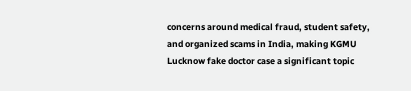concerns around medical fraud, student safety, and organized scams in India, making KGMU Lucknow fake doctor case a significant topic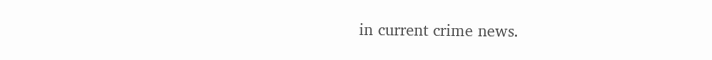in current crime news.